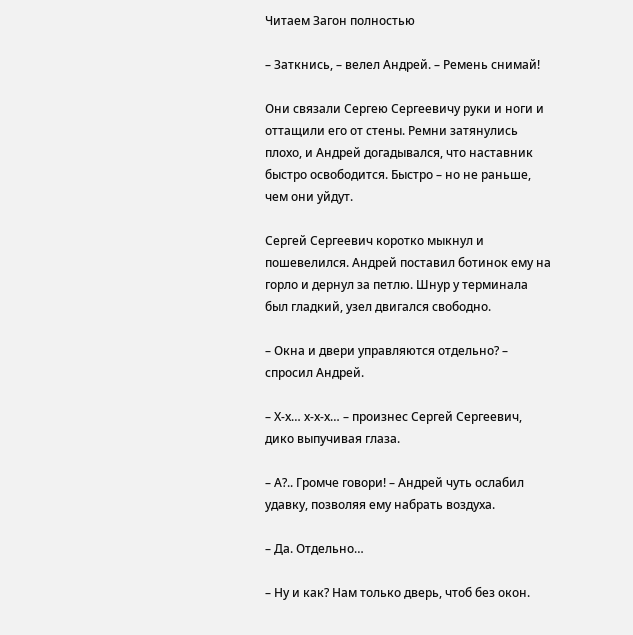Читаем Загон полностью

– Заткнись, – велел Андрей. – Ремень снимай!

Они связали Сергею Сергеевичу руки и ноги и оттащили его от стены. Ремни затянулись плохо, и Андрей догадывался, что наставник быстро освободится. Быстро – но не раньше, чем они уйдут.

Сергей Сергеевич коротко мыкнул и пошевелился. Андрей поставил ботинок ему на горло и дернул за петлю. Шнур у терминала был гладкий, узел двигался свободно.

– Окна и двери управляются отдельно? – спросил Андрей.

– Х-х… х-х-х… – произнес Сергей Сергеевич, дико выпучивая глаза.

– А?.. Громче говори! – Андрей чуть ослабил удавку, позволяя ему набрать воздуха.

– Да. Отдельно…

– Ну и как? Нам только дверь, чтоб без окон.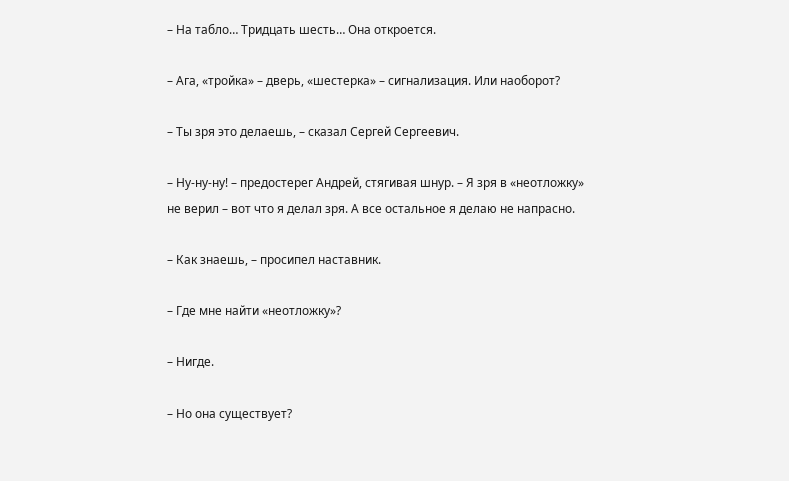– На табло… Тридцать шесть… Она откроется.

– Ага, «тройка» – дверь, «шестерка» – сигнализация. Или наоборот?

– Ты зря это делаешь, – сказал Сергей Сергеевич.

– Ну-ну-ну! – предостерег Андрей, стягивая шнур. – Я зря в «неотложку» не верил – вот что я делал зря. А все остальное я делаю не напрасно.

– Как знаешь, – просипел наставник.

– Где мне найти «неотложку»?

– Нигде.

– Но она существует?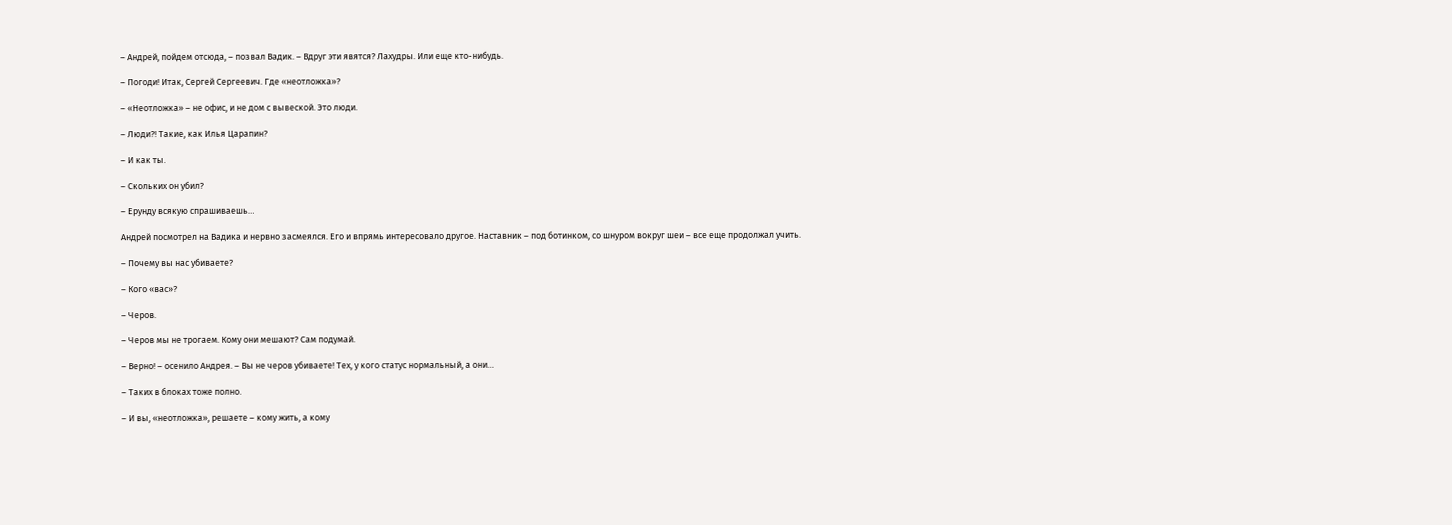– Андрей, пойдем отсюда, – позвал Вадик. – Вдруг эти явятся? Лахудры. Или еще кто-нибудь.

– Погоди! Итак, Сергей Сергеевич. Где «неотложка»?

– «Неотложка» – не офис, и не дом с вывеской. Это люди.

– Люди?! Такие, как Илья Царапин?

– И как ты.

– Скольких он убил?

– Ерунду всякую спрашиваешь…

Андрей посмотрел на Вадика и нервно засмеялся. Его и впрямь интересовало другое. Наставник – под ботинком, со шнуром вокруг шеи – все еще продолжал учить.

– Почему вы нас убиваете?

– Кого «вас»?

– Черов.

– Черов мы не трогаем. Кому они мешают? Сам подумай.

– Верно! – осенило Андрея. – Вы не черов убиваете! Тех, у кого статус нормальный, а они…

– Таких в блоках тоже полно.

– И вы, «неотложка», решаете – кому жить, а кому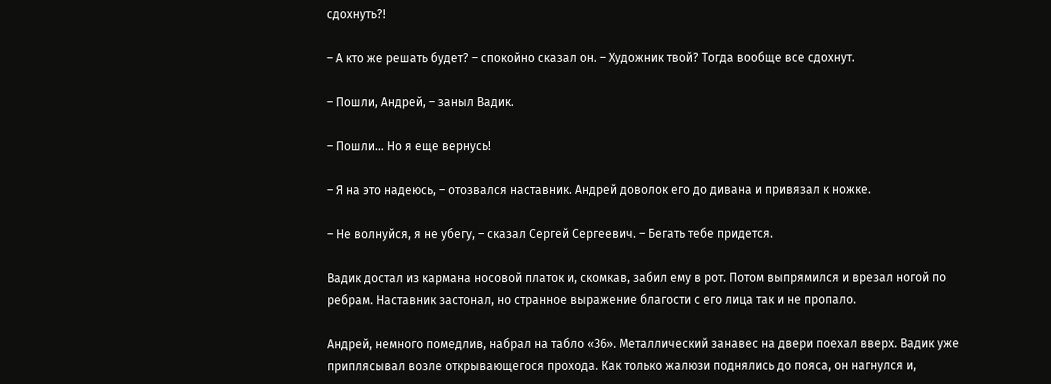сдохнуть?!

– А кто же решать будет? – спокойно сказал он. – Художник твой? Тогда вообще все сдохнут.

– Пошли, Андрей, – заныл Вадик.

– Пошли… Но я еще вернусь!

– Я на это надеюсь, – отозвался наставник. Андрей доволок его до дивана и привязал к ножке.

– Не волнуйся, я не убегу, – сказал Сергей Сергеевич. – Бегать тебе придется.

Вадик достал из кармана носовой платок и, скомкав, забил ему в рот. Потом выпрямился и врезал ногой по ребрам. Наставник застонал, но странное выражение благости с его лица так и не пропало.

Андрей, немного помедлив, набрал на табло «36». Металлический занавес на двери поехал вверх. Вадик уже приплясывал возле открывающегося прохода. Как только жалюзи поднялись до пояса, он нагнулся и,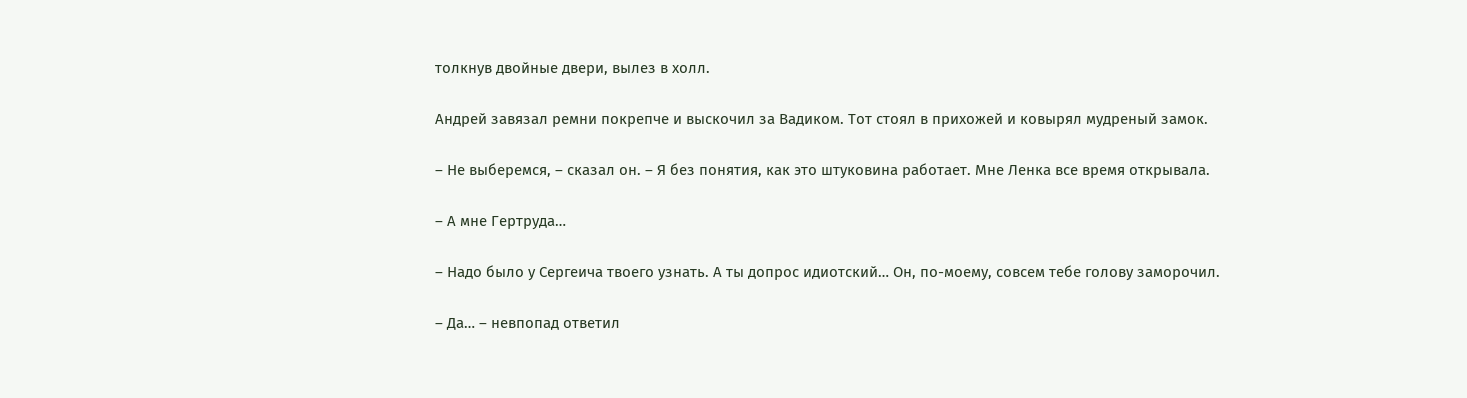толкнув двойные двери, вылез в холл.

Андрей завязал ремни покрепче и выскочил за Вадиком. Тот стоял в прихожей и ковырял мудреный замок.

– Не выберемся, – сказал он. – Я без понятия, как это штуковина работает. Мне Ленка все время открывала.

– А мне Гертруда…

– Надо было у Сергеича твоего узнать. А ты допрос идиотский… Он, по-моему, совсем тебе голову заморочил.

– Да… – невпопад ответил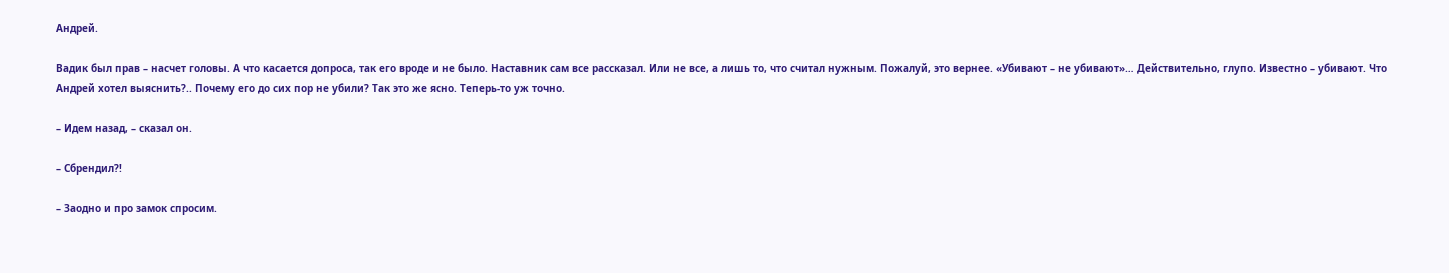Андрей.

Вадик был прав – насчет головы. А что касается допроса, так его вроде и не было. Наставник сам все рассказал. Или не все, а лишь то, что считал нужным. Пожалуй, это вернее. «Убивают – не убивают»… Действительно, глупо. Известно – убивают. Что Андрей хотел выяснить?.. Почему его до сих пор не убили? Так это же ясно. Теперь-то уж точно.

– Идем назад, – сказал он.

– Сбрендил?!

– Заодно и про замок спросим.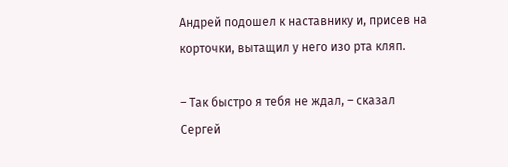Андрей подошел к наставнику и, присев на корточки, вытащил у него изо рта кляп.

– Так быстро я тебя не ждал, – сказал Сергей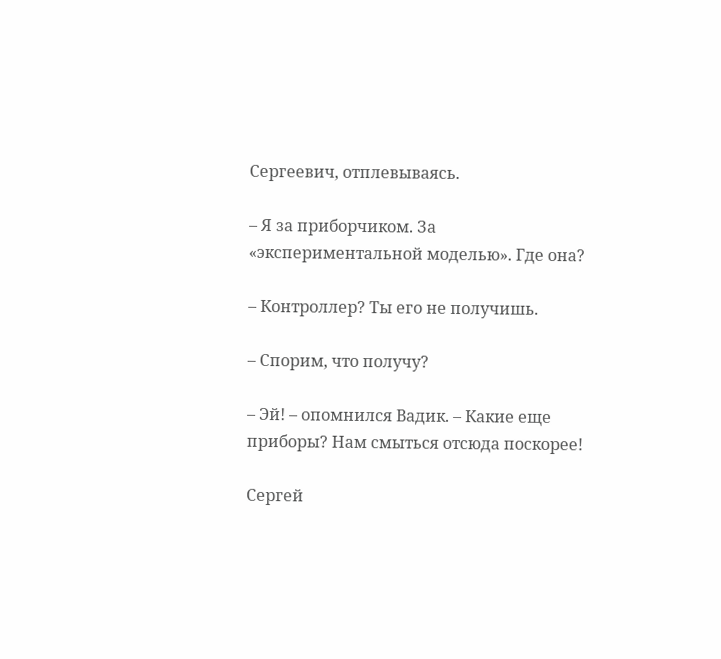Сергеевич, отплевываясь.

– Я за приборчиком. За «экспериментальной моделью». Где она?

– Контроллер? Ты его не получишь.

– Спорим, что получу?

– Эй! – опомнился Вадик. – Какие еще приборы? Нам смыться отсюда поскорее!

Сергей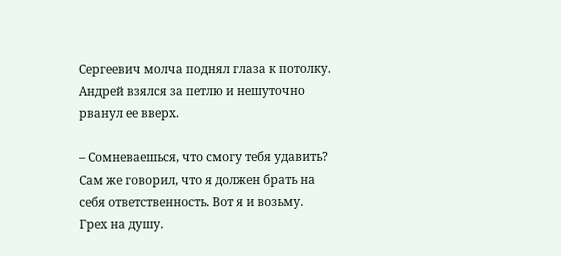Сергеевич молча поднял глаза к потолку. Андрей взялся за петлю и нешуточно рванул ее вверх.

– Сомневаешься, что смогу тебя удавить? Сам же говорил, что я должен брать на себя ответственность. Вот я и возьму. Грех на душу.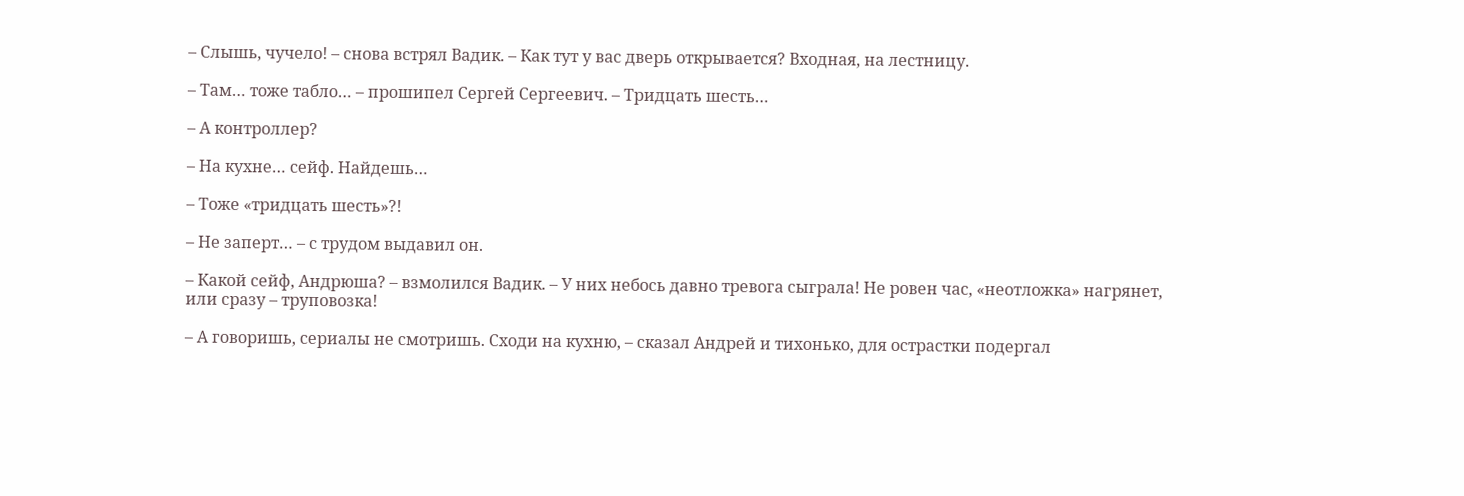– Слышь, чучело! – снова встрял Вадик. – Как тут у вас дверь открывается? Входная, на лестницу.

– Там… тоже табло… – прошипел Сергей Сергеевич. – Тридцать шесть…

– А контроллер?

– На кухне… сейф. Найдешь…

– Тоже «тридцать шесть»?!

– Не заперт… – с трудом выдавил он.

– Какой сейф, Андрюша? – взмолился Вадик. – У них небось давно тревога сыграла! Не ровен час, «неотложка» нагрянет, или сразу – труповозка!

– А говоришь, сериалы не смотришь. Сходи на кухню, – сказал Андрей и тихонько, для острастки подергал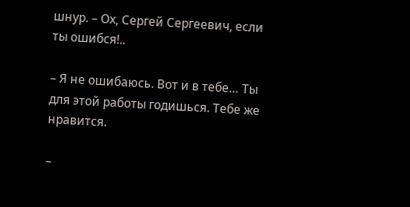шнур. – Ох, Сергей Сергеевич, если ты ошибся!..

– Я не ошибаюсь. Вот и в тебе… Ты для этой работы годишься. Тебе же нравится.

–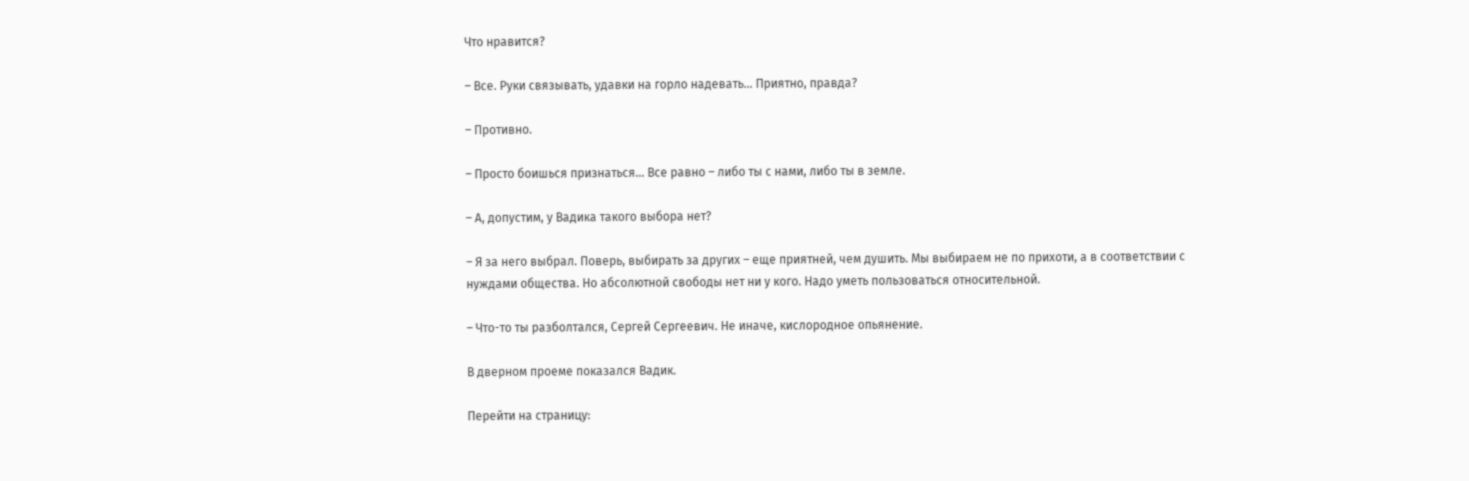Что нравится?

– Все. Руки связывать, удавки на горло надевать… Приятно, правда?

– Противно.

– Просто боишься признаться… Все равно – либо ты с нами, либо ты в земле.

– А, допустим, у Вадика такого выбора нет?

– Я за него выбрал. Поверь, выбирать за других – еще приятней, чем душить. Мы выбираем не по прихоти, а в соответствии с нуждами общества. Но абсолютной свободы нет ни у кого. Надо уметь пользоваться относительной.

– Что-то ты разболтался, Сергей Сергеевич. Не иначе, кислородное опьянение.

В дверном проеме показался Вадик.

Перейти на страницу: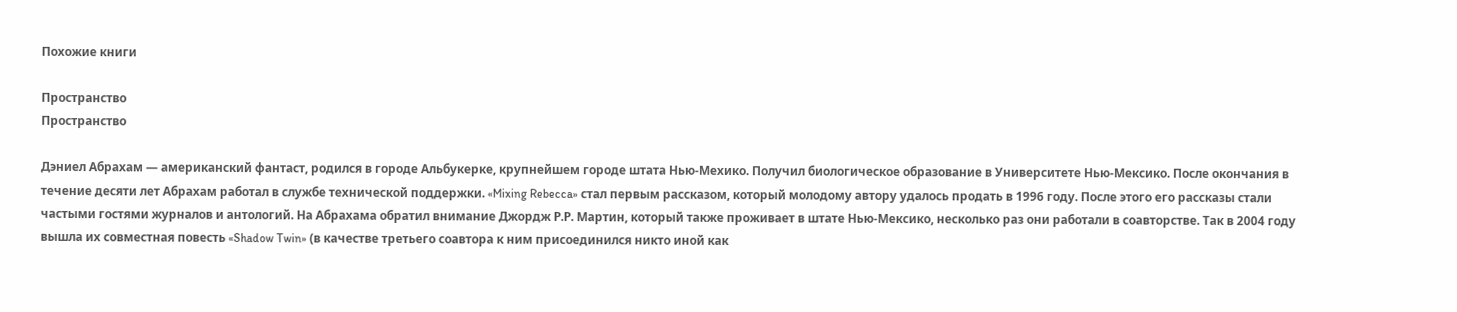Похожие книги

Пространство
Пространство

Дэниел Абрахам — американский фантаст, родился в городе Альбукерке, крупнейшем городе штата Нью-Мехико. Получил биологическое образование в Университете Нью-Мексико. После окончания в течение десяти лет Абрахам работал в службе технической поддержки. «Mixing Rebecca» стал первым рассказом, который молодому автору удалось продать в 1996 году. После этого его рассказы стали частыми гостями журналов и антологий. На Абрахама обратил внимание Джордж Р.Р. Мартин, который также проживает в штате Нью-Мексико, несколько раз они работали в соавторстве. Так в 2004 году вышла их совместная повесть «Shadow Twin» (в качестве третьего соавтора к ним присоединился никто иной как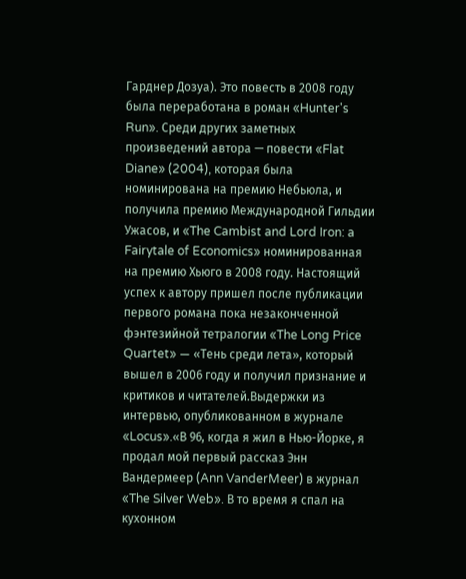Гарднер Дозуа). Это повесть в 2008 году была переработана в роман «Hunter's Run». Среди других заметных произведений автора — повести «Flat Diane» (2004), которая была номинирована на премию Небьюла, и получила премию Международной Гильдии Ужасов, и «The Cambist and Lord Iron: a Fairytale of Economics» номинированная на премию Хьюго в 2008 году. Настоящий успех к автору пришел после публикации первого романа пока незаконченной фэнтезийной тетралогии «The Long Price Quartet» — «Тень среди лета», который вышел в 2006 году и получил признание и критиков и читателей.Выдержки из интервью, опубликованном в журнале «Locus».«В 96, когда я жил в Нью-Йорке, я продал мой первый рассказ Энн Вандермеер (Ann VanderMeer) в журнал «The Silver Web». В то время я спал на кухонном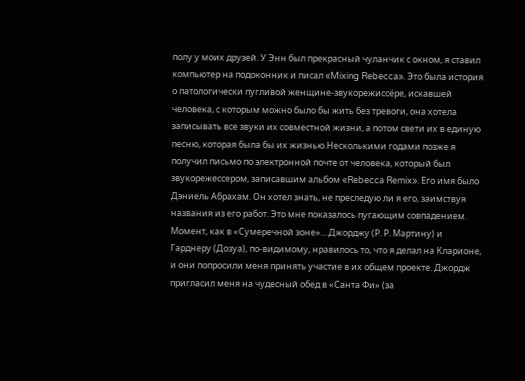полу у моих друзей. У Энн был прекрасный чуланчик с окном, я ставил компьютер на подоконник и писал «Mixing Rebecca». Это была история о патологически пугливой женщине-звукорежиссёре, искавшей человека, с которым можно было бы жить без тревоги, она хотела записывать все звуки их совместной жизни, а потом свети их в единую песню, которая была бы их жизнью.Несколькими годами позже я получил письмо по электронной почте от человека, который был звукорежессером, записавшим альбом «Rebecca Remix». Его имя было Дэниель Абрахам. Он хотел знать, не преследую ли я его, заимствуя названия из его работ. Это мне показалось пугающим совпадением. Момент, как в «Сумеречной зоне»....Джорджу (Р. Р. Мартину) и Гарднеру (Дозуа), по-видимому, нравилось то, что я делал на Кларионе, и они попросили меня принять участие в их общем проекте. Джордж пригласил меня на чудесный обед в «Санта Фи» (за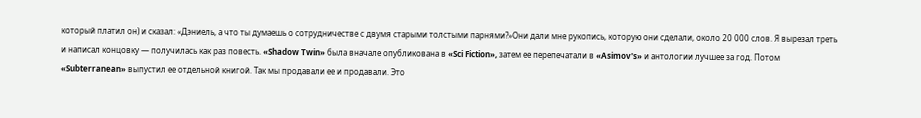который платил он) и сказал: «Дэниель, а что ты думаешь о сотрудничестве с двумя старыми толстыми парнями?»Они дали мне рукопись, которую они сделали, около 20 000 слов. Я вырезал треть и написал концовку — получилась как раз повесть. «Shadow Twin» была вначале опубликована в «Sci Fiction», затем ее перепечатали в «Asimov's» и антологии лучшее за год. Потом «Subterranean» выпустил ее отдельной книгой. Так мы продавали ее и продавали. Это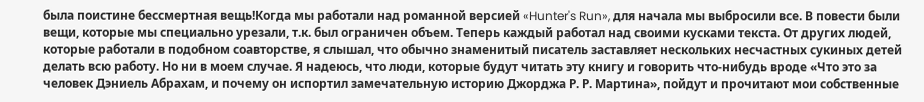была поистине бессмертная вещь!Когда мы работали над романной версией «Hunter's Run», для начала мы выбросили все. В повести были вещи, которые мы специально урезали, т.к. был ограничен объем. Теперь каждый работал над своими кусками текста. От других людей, которые работали в подобном соавторстве, я слышал, что обычно знаменитый писатель заставляет нескольких несчастных сукиных детей делать всю работу. Но ни в моем случае. Я надеюсь, что люди, которые будут читать эту книгу и говорить что-нибудь вроде «Что это за человек Дэниель Абрахам, и почему он испортил замечательную историю Джорджа Р. Р. Мартина», пойдут и прочитают мои собственные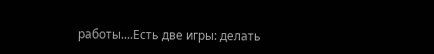работы....Есть две игры: делать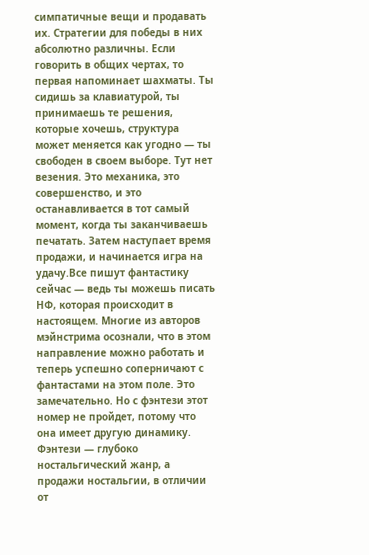симпатичные вещи и продавать их. Стратегии для победы в них абсолютно различны. Если говорить в общих чертах, то первая напоминает шахматы. Ты сидишь за клавиатурой, ты принимаешь те решения, которые хочешь, структура может меняется как угодно — ты свободен в своем выборе. Тут нет везения. Это механика, это совершенство, и это останавливается в тот самый момент, когда ты заканчиваешь печатать. Затем наступает время продажи, и начинается игра на удачу.Все пишут фантастику сейчас — ведь ты можешь писать НФ, которая происходит в настоящем. Многие из авторов мэйнстрима осознали, что в этом направление можно работать и теперь успешно соперничают с фантастами на этом поле. Это замечательно. Но с фэнтези этот номер не пройдет, потому что она имеет другую динамику. Фэнтези — глубоко ностальгический жанр, а продажи ностальгии, в отличии от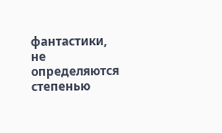фантастики, не определяются степенью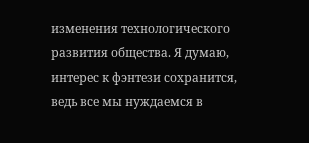изменения технологического развития общества. Я думаю, интерес к фэнтези сохранится, ведь все мы нуждаемся в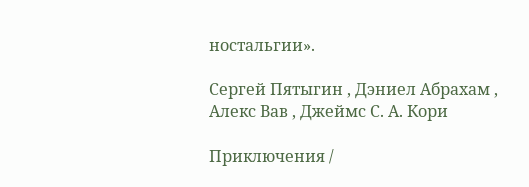ностальгии».

Сергей Пятыгин , Дэниел Абрахам , Алекс Вав , Джеймс С. А. Кори

Приключения /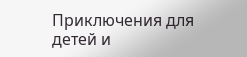Приключения для детей и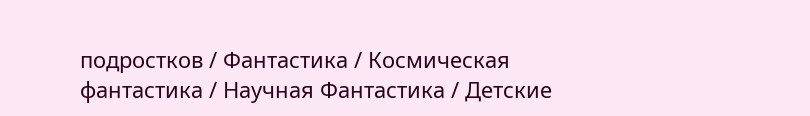подростков / Фантастика / Космическая фантастика / Научная Фантастика / Детские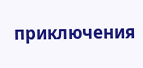приключения